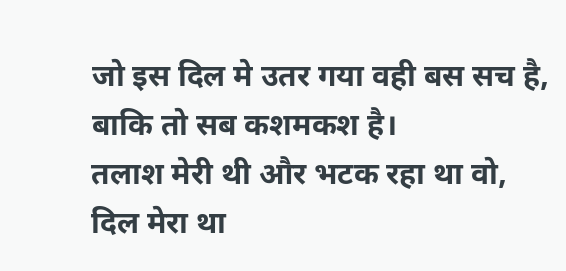जो इस दिल मे उतर गया वही बस सच है,
बाकि तो सब कशमकश है।
तलाश मेरी थी और भटक रहा था वो,
दिल मेरा था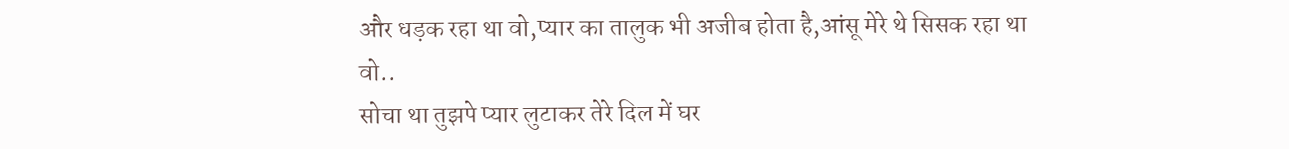और धड़क रहा था वो,प्यार का तालुक भी अजीब होता है,आंसू मेरे थे सिसक रहा था वो..
सोचा था तुझपे प्यार लुटाकर तेरे दिल में घर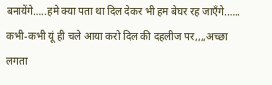बनायेंगे…..हमे क्या पता था दिल देकर भी हम बेघर रह जाएँगे.…..
कभी-कभी यूं ही चले आया करो दिल की दहलीज पर,,,,अच्छा लगता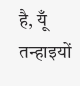है, यूँ तन्हाइयों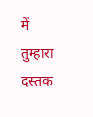में तुम्हारा दस्तक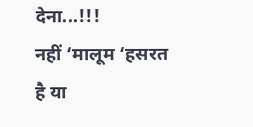देना...!!!
नहीं ‘मालूम ‘हसरत है या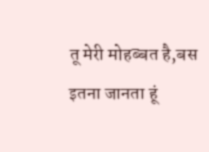तू मेरी मोहब्बत है,बस इतना जानता हूं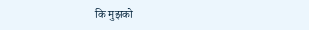कि मुझको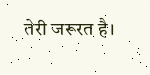तेरी जरूरत है।